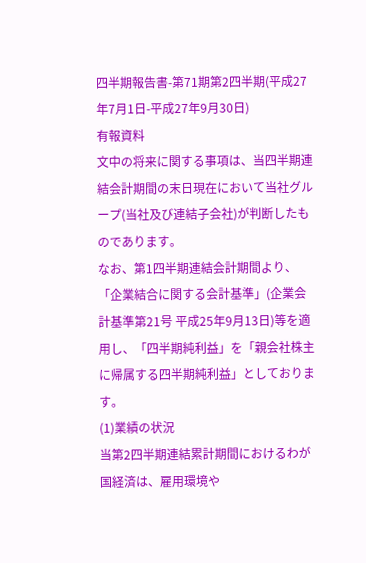四半期報告書-第71期第2四半期(平成27年7月1日-平成27年9月30日)
有報資料
文中の将来に関する事項は、当四半期連結会計期間の末日現在において当社グループ(当社及び連結子会社)が判断したものであります。
なお、第1四半期連結会計期間より、「企業結合に関する会計基準」(企業会計基準第21号 平成25年9月13日)等を適用し、「四半期純利益」を「親会社株主に帰属する四半期純利益」としております。
(1)業績の状況
当第2四半期連結累計期間におけるわが国経済は、雇用環境や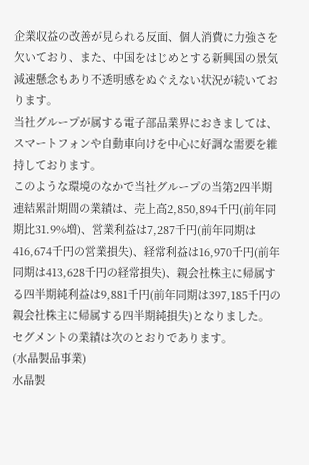企業収益の改善が見られる反面、個人消費に力強さを欠いており、また、中国をはじめとする新興国の景気減速懸念もあり不透明感をぬぐえない状況が続いております。
当社グループが属する電子部品業界におきましては、スマートフォンや自動車向けを中心に好調な需要を維持しております。
このような環境のなかで当社グループの当第2四半期連結累計期間の業績は、売上高2,850,894千円(前年同期比31.9%増)、営業利益は7,287千円(前年同期は416,674千円の営業損失)、経常利益は16,970千円(前年同期は413,628千円の経常損失)、親会社株主に帰属する四半期純利益は9,881千円(前年同期は397,185千円の親会社株主に帰属する四半期純損失)となりました。
セグメントの業績は次のとおりであります。
(水晶製品事業)
水晶製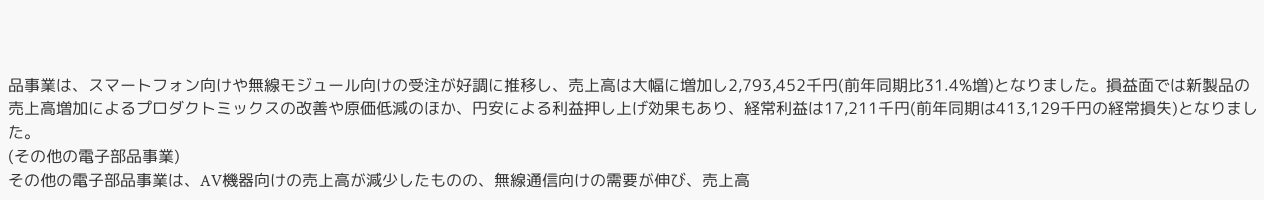品事業は、スマートフォン向けや無線モジュール向けの受注が好調に推移し、売上高は大幅に増加し2,793,452千円(前年同期比31.4%増)となりました。損益面では新製品の売上高増加によるプロダクトミックスの改善や原価低減のほか、円安による利益押し上げ効果もあり、経常利益は17,211千円(前年同期は413,129千円の経常損失)となりました。
(その他の電子部品事業)
その他の電子部品事業は、AV機器向けの売上高が減少したものの、無線通信向けの需要が伸び、売上高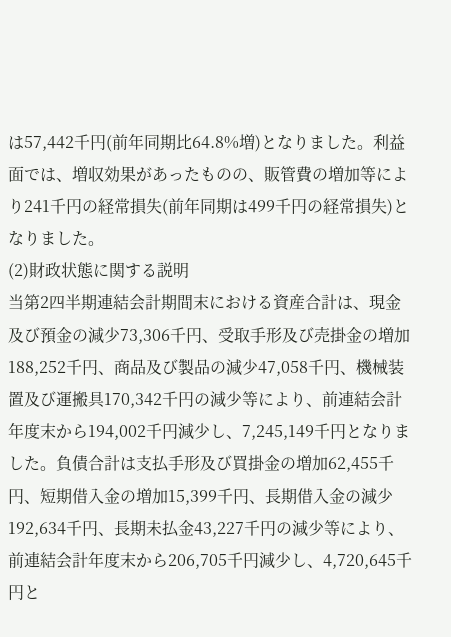は57,442千円(前年同期比64.8%増)となりました。利益面では、増収効果があったものの、販管費の増加等により241千円の経常損失(前年同期は499千円の経常損失)となりました。
(2)財政状態に関する説明
当第2四半期連結会計期間末における資産合計は、現金及び預金の減少73,306千円、受取手形及び売掛金の増加188,252千円、商品及び製品の減少47,058千円、機械装置及び運搬具170,342千円の減少等により、前連結会計年度末から194,002千円減少し、7,245,149千円となりました。負債合計は支払手形及び買掛金の増加62,455千円、短期借入金の増加15,399千円、長期借入金の減少192,634千円、長期未払金43,227千円の減少等により、前連結会計年度末から206,705千円減少し、4,720,645千円と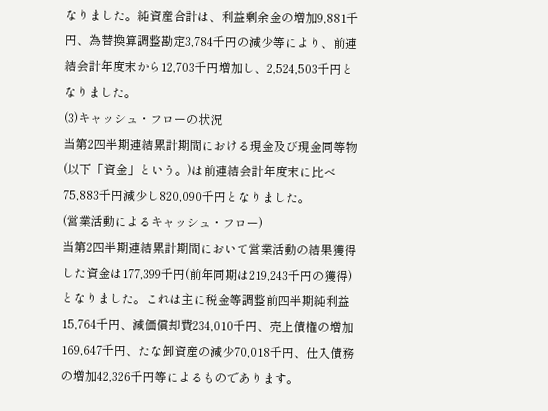なりました。純資産合計は、利益剰余金の増加9,881千円、為替換算調整勘定3,784千円の減少等により、前連結会計年度末から12,703千円増加し、2,524,503千円となりました。
(3)キャッシュ・フローの状況
当第2四半期連結累計期間における現金及び現金同等物(以下「資金」という。)は前連結会計年度末に比べ75,883千円減少し820,090千円となりました。
(営業活動によるキャッシュ・フロー)
当第2四半期連結累計期間において営業活動の結果獲得した資金は177,399千円(前年同期は219,243千円の獲得)となりました。これは主に税金等調整前四半期純利益15,764千円、減価償却費234,010千円、売上債権の増加169,647千円、たな卸資産の減少70,018千円、仕入債務の増加42,326千円等によるものであります。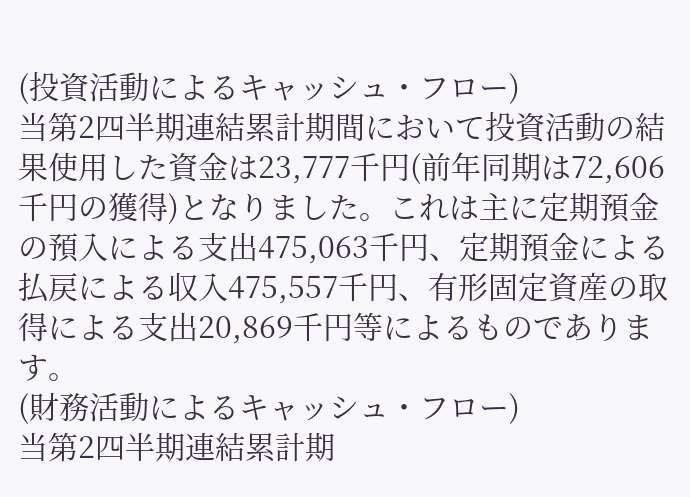(投資活動によるキャッシュ・フロー)
当第2四半期連結累計期間において投資活動の結果使用した資金は23,777千円(前年同期は72,606千円の獲得)となりました。これは主に定期預金の預入による支出475,063千円、定期預金による払戻による収入475,557千円、有形固定資産の取得による支出20,869千円等によるものであります。
(財務活動によるキャッシュ・フロー)
当第2四半期連結累計期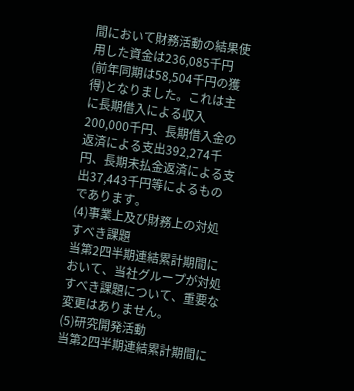間において財務活動の結果使用した資金は236,085千円(前年同期は58,504千円の獲得)となりました。これは主に長期借入による収入200,000千円、長期借入金の返済による支出392,274千円、長期未払金返済による支出37,443千円等によるものであります。
(4)事業上及び財務上の対処すべき課題
当第2四半期連結累計期間において、当社グループが対処すべき課題について、重要な変更はありません。
(5)研究開発活動
当第2四半期連結累計期間に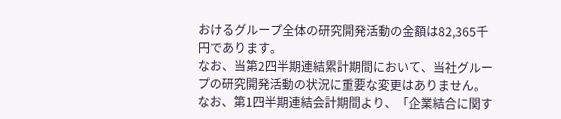おけるグループ全体の研究開発活動の金額は82,365千円であります。
なお、当第2四半期連結累計期間において、当社グループの研究開発活動の状況に重要な変更はありません。
なお、第1四半期連結会計期間より、「企業結合に関す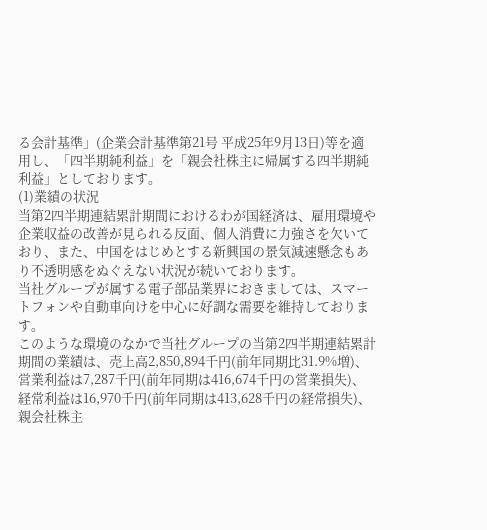る会計基準」(企業会計基準第21号 平成25年9月13日)等を適用し、「四半期純利益」を「親会社株主に帰属する四半期純利益」としております。
(1)業績の状況
当第2四半期連結累計期間におけるわが国経済は、雇用環境や企業収益の改善が見られる反面、個人消費に力強さを欠いており、また、中国をはじめとする新興国の景気減速懸念もあり不透明感をぬぐえない状況が続いております。
当社グループが属する電子部品業界におきましては、スマートフォンや自動車向けを中心に好調な需要を維持しております。
このような環境のなかで当社グループの当第2四半期連結累計期間の業績は、売上高2,850,894千円(前年同期比31.9%増)、営業利益は7,287千円(前年同期は416,674千円の営業損失)、経常利益は16,970千円(前年同期は413,628千円の経常損失)、親会社株主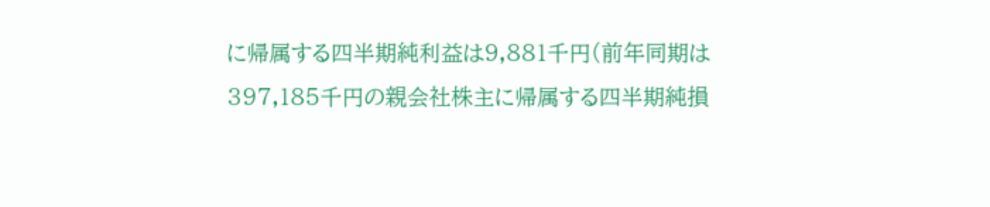に帰属する四半期純利益は9,881千円(前年同期は397,185千円の親会社株主に帰属する四半期純損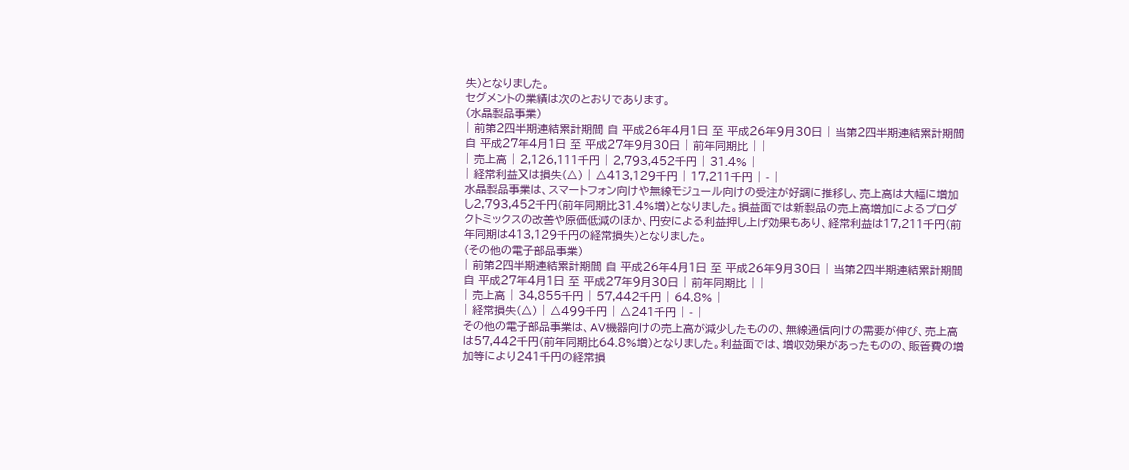失)となりました。
セグメントの業績は次のとおりであります。
(水晶製品事業)
| 前第2四半期連結累計期間 自 平成26年4月1日 至 平成26年9月30日 | 当第2四半期連結累計期間 自 平成27年4月1日 至 平成27年9月30日 | 前年同期比 | |
| 売上高 | 2,126,111千円 | 2,793,452千円 | 31.4% |
| 経常利益又は損失(△) | △413,129千円 | 17,211千円 | - |
水晶製品事業は、スマートフォン向けや無線モジュール向けの受注が好調に推移し、売上高は大幅に増加し2,793,452千円(前年同期比31.4%増)となりました。損益面では新製品の売上高増加によるプロダクトミックスの改善や原価低減のほか、円安による利益押し上げ効果もあり、経常利益は17,211千円(前年同期は413,129千円の経常損失)となりました。
(その他の電子部品事業)
| 前第2四半期連結累計期間 自 平成26年4月1日 至 平成26年9月30日 | 当第2四半期連結累計期間 自 平成27年4月1日 至 平成27年9月30日 | 前年同期比 | |
| 売上高 | 34,855千円 | 57,442千円 | 64.8% |
| 経常損失(△) | △499千円 | △241千円 | - |
その他の電子部品事業は、AV機器向けの売上高が減少したものの、無線通信向けの需要が伸び、売上高は57,442千円(前年同期比64.8%増)となりました。利益面では、増収効果があったものの、販管費の増加等により241千円の経常損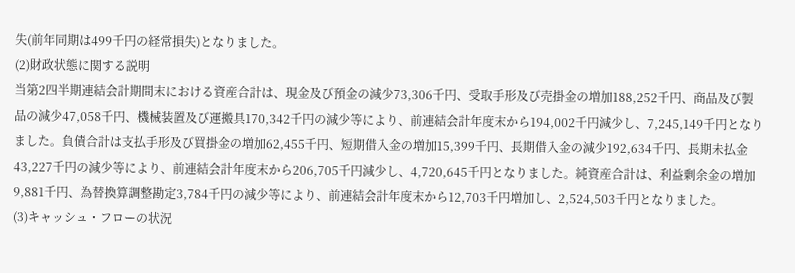失(前年同期は499千円の経常損失)となりました。
(2)財政状態に関する説明
当第2四半期連結会計期間末における資産合計は、現金及び預金の減少73,306千円、受取手形及び売掛金の増加188,252千円、商品及び製品の減少47,058千円、機械装置及び運搬具170,342千円の減少等により、前連結会計年度末から194,002千円減少し、7,245,149千円となりました。負債合計は支払手形及び買掛金の増加62,455千円、短期借入金の増加15,399千円、長期借入金の減少192,634千円、長期未払金43,227千円の減少等により、前連結会計年度末から206,705千円減少し、4,720,645千円となりました。純資産合計は、利益剰余金の増加9,881千円、為替換算調整勘定3,784千円の減少等により、前連結会計年度末から12,703千円増加し、2,524,503千円となりました。
(3)キャッシュ・フローの状況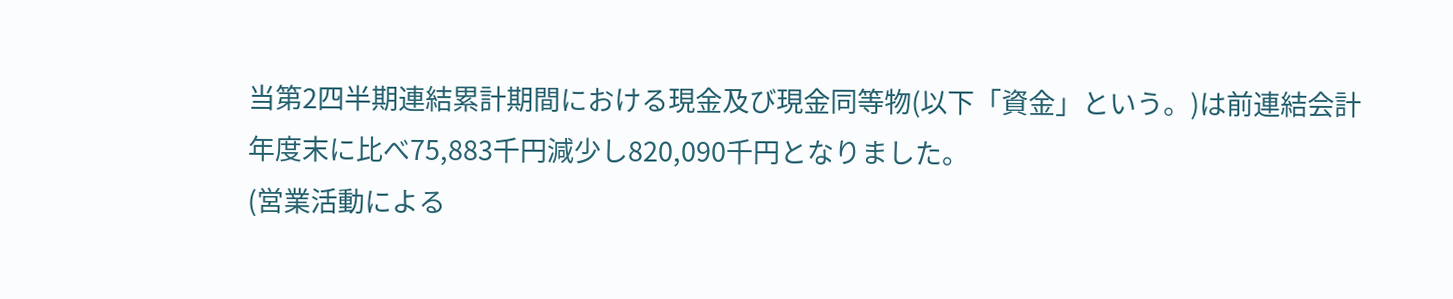当第2四半期連結累計期間における現金及び現金同等物(以下「資金」という。)は前連結会計年度末に比べ75,883千円減少し820,090千円となりました。
(営業活動による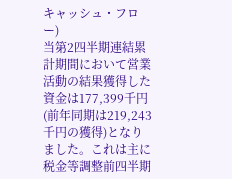キャッシュ・フロー)
当第2四半期連結累計期間において営業活動の結果獲得した資金は177,399千円(前年同期は219,243千円の獲得)となりました。これは主に税金等調整前四半期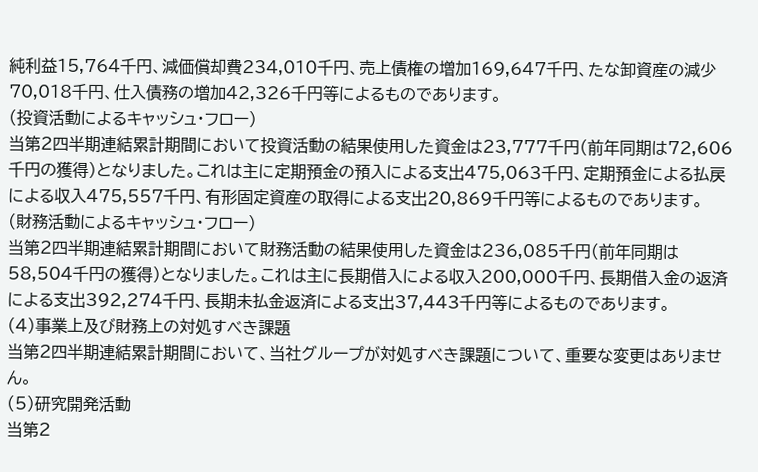純利益15,764千円、減価償却費234,010千円、売上債権の増加169,647千円、たな卸資産の減少70,018千円、仕入債務の増加42,326千円等によるものであります。
(投資活動によるキャッシュ・フロー)
当第2四半期連結累計期間において投資活動の結果使用した資金は23,777千円(前年同期は72,606千円の獲得)となりました。これは主に定期預金の預入による支出475,063千円、定期預金による払戻による収入475,557千円、有形固定資産の取得による支出20,869千円等によるものであります。
(財務活動によるキャッシュ・フロー)
当第2四半期連結累計期間において財務活動の結果使用した資金は236,085千円(前年同期は58,504千円の獲得)となりました。これは主に長期借入による収入200,000千円、長期借入金の返済による支出392,274千円、長期未払金返済による支出37,443千円等によるものであります。
(4)事業上及び財務上の対処すべき課題
当第2四半期連結累計期間において、当社グループが対処すべき課題について、重要な変更はありません。
(5)研究開発活動
当第2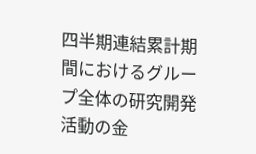四半期連結累計期間におけるグループ全体の研究開発活動の金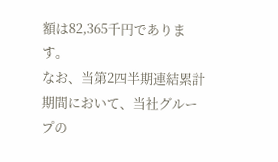額は82,365千円であります。
なお、当第2四半期連結累計期間において、当社グループの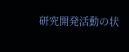研究開発活動の状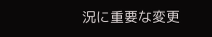況に重要な変更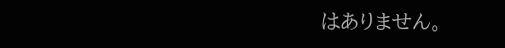はありません。